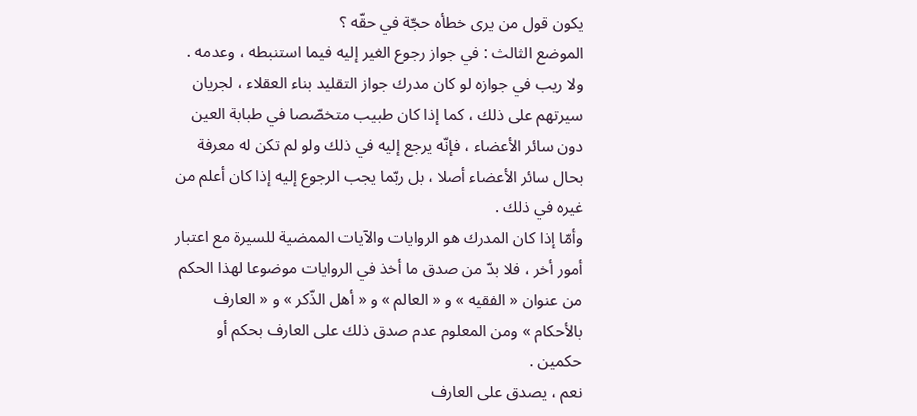يكون قول من يرى خطأه حجّة في حقّه ؟
الموضع الثالث : في جواز رجوع الغير إليه فيما استنبطه ، وعدمه .
ولا ريب في جوازه لو كان مدرك جواز التقليد بناء العقلاء ، لجريان سيرتهم على ذلك ، كما إذا كان طبيب متخصّصا في طبابة العين دون سائر الأعضاء ، فإنّه يرجع إليه في ذلك ولو لم تكن له معرفة بحال سائر الأعضاء أصلا ، بل ربّما يجب الرجوع إليه إذا كان أعلم من غيره في ذلك .
وأمّا إذا كان المدرك هو الروايات والآيات الممضية للسيرة مع اعتبار أمور أخر ، فلا بدّ من صدق ما أخذ في الروايات موضوعا لهذا الحكم من عنوان « الفقيه » و « العالم » و « أهل الذّكر » و « العارف بالأحكام » ومن المعلوم عدم صدق ذلك على العارف بحكم أو حكمين .
نعم ، يصدق على العارف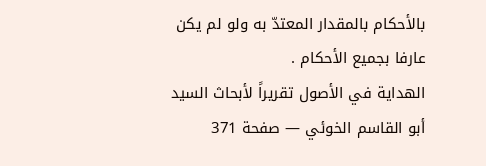بالأحكام بالمقدار المعتدّ به ولو لم يكن عارفا بجميع الأحكام .
الهداية في الأصول تقريراً لأبحاث السيد أبو القاسم الخوئي — صفحة 371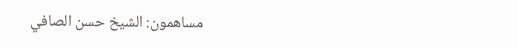مساهمون: الشيخ حسن الصافي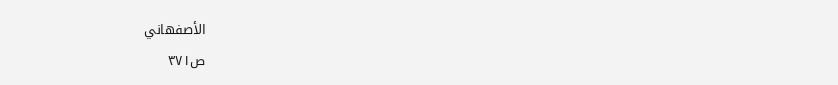الأصفهاني
ص٣٧١